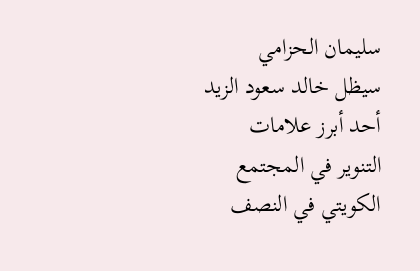سليمان الحزامي
سيظل خالد سعود الزيد أحد أبرز علامات التنوير في المجتمع الكويتي في النصف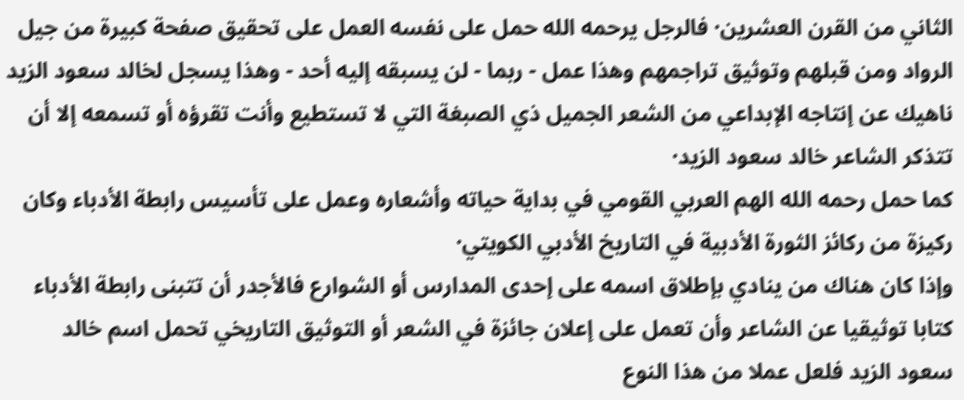الثاني من القرن العشرين· فالرجل يرحمه الله حمل على نفسه العمل على تحقيق صفحة كبيرة من جيل الرواد ومن قبلهم وتوثيق تراجمهم وهذا عمل - ربما - لن يسبقه إليه أحد - وهذا يسجل لخالد سعود الزيد ناهيك عن إنتاجه الإبداعي من الشعر الجميل ذي الصبغة التي لا تستطيع وأنت تقرؤه أو تسمعه إلا أن تتذكر الشاعر خالد سعود الزيد·
كما حمل رحمه الله الهم العربي القومي في بداية حياته وأشعاره وعمل على تأسيس رابطة الأدباء وكان ركيزة من ركائز الثورة الأدبية في التاريخ الأدبي الكويتي·
وإذا كان هناك من ينادي بإطلاق اسمه على إحدى المدارس أو الشوارع فالأجدر أن تتبنى رابطة الأدباء كتابا توثيقيا عن الشاعر وأن تعمل على إعلان جائزة في الشعر أو التوثيق التاريخي تحمل اسم خالد سعود الزيد فلعل عملا من هذا النوع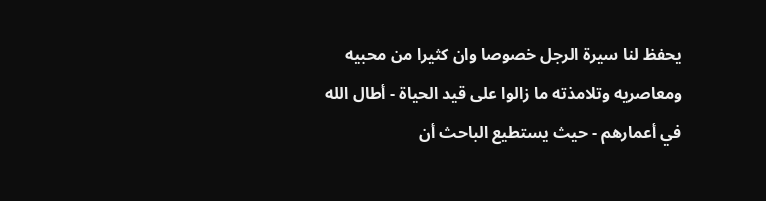يحفظ لنا سيرة الرجل خصوصا وان كثيرا من محبيه ومعاصريه وتلامذته ما زالوا على قيد الحياة - أطال الله في أعمارهم - حيث يستطيع الباحث أن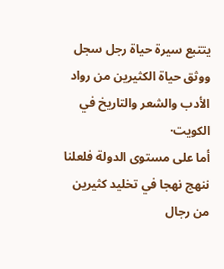يتتبع سيرة حياة رجل سجل ووثق حياة الكثيرين من رواد الأدب والشعر والتاريخ في الكويت·
أما على مستوى الدولة فلعلنا ننهج نهجا في تخليد كثيرين من رجال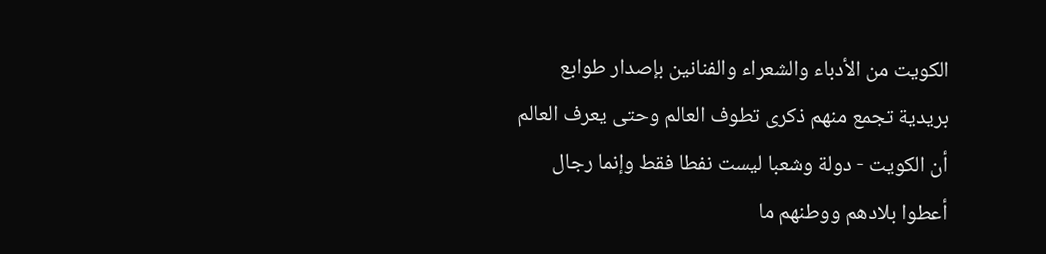الكويت من الأدباء والشعراء والفنانين بإصدار طوابع بريدية تجمع منهم ذكرى تطوف العالم وحتى يعرف العالم أن الكويت - دولة وشعبا ليست نفطا فقط وإنما رجال أعطوا بلادهم ووطنهم ما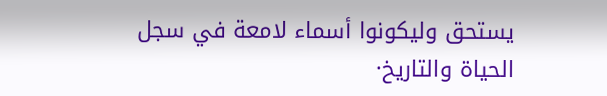يستحق وليكونوا أسماء لامعة في سجل الحياة والتاريخ·